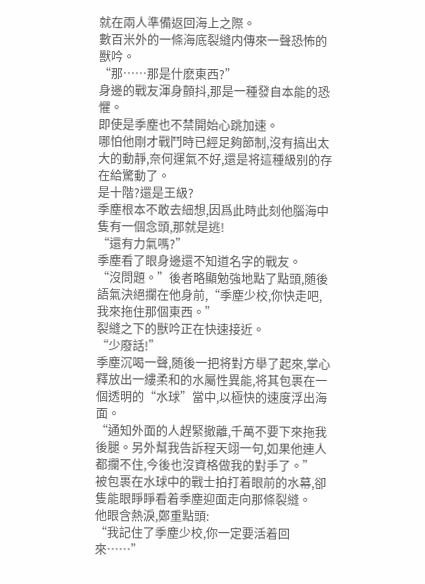就在兩人準備返回海上之際。
數百米外的一條海底裂縫内傳來一聲恐怖的獸吟。
“那……那是什麽東西?”
身邊的戰友渾身顫抖,那是一種發自本能的恐懼。
即使是季塵也不禁開始心跳加速。
哪怕他剛才戰鬥時已經足夠節制,沒有搞出太大的動靜,奈何運氣不好,還是将這種級别的存在給驚動了。
是十階?還是王級?
季塵根本不敢去細想,因爲此時此刻他腦海中隻有一個念頭,那就是逃!
“還有力氣嗎?”
季塵看了眼身邊還不知道名字的戰友。
“沒問題。”後者略顯勉強地點了點頭,随後語氣決絕攔在他身前,“季塵少校,你快走吧,我來拖住那個東西。”
裂縫之下的獸吟正在快速接近。
“少廢話!”
季塵沉喝一聲,随後一把将對方舉了起來,掌心釋放出一縷柔和的水屬性異能,将其包裹在一個透明的“水球”當中,以極快的速度浮出海面。
“通知外面的人趕緊撤離,千萬不要下來拖我後腿。另外幫我告訴程天翊一句,如果他連人都攔不住,今後也沒資格做我的對手了。”
被包裹在水球中的戰士拍打着眼前的水幕,卻隻能眼睜睜看着季塵迎面走向那條裂縫。
他眼含熱淚,鄭重點頭:
“我記住了季塵少校,你一定要活着回來……”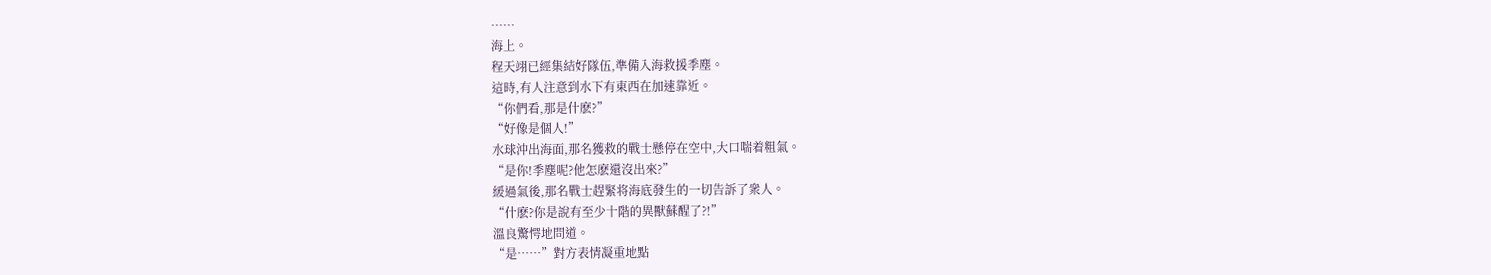……
海上。
程天翊已經集結好隊伍,準備入海救援季塵。
這時,有人注意到水下有東西在加速靠近。
“你們看,那是什麽?”
“好像是個人!”
水球沖出海面,那名獲救的戰士懸停在空中,大口喘着粗氣。
“是你!季塵呢?他怎麽還沒出來?”
緩過氣後,那名戰士趕緊将海底發生的一切告訴了衆人。
“什麽?你是說有至少十階的異獸蘇醒了?!”
溫良驚愕地問道。
“是……”對方表情凝重地點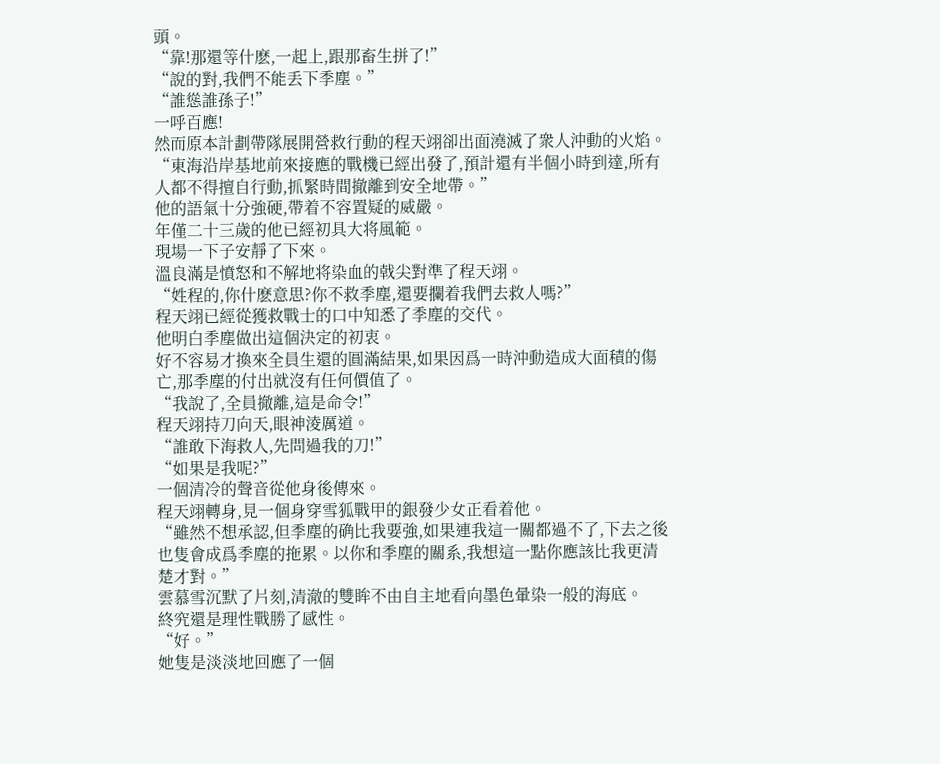頭。
“靠!那還等什麽,一起上,跟那畜生拼了!”
“說的對,我們不能丢下季塵。”
“誰慫誰孫子!”
一呼百應!
然而原本計劃帶隊展開營救行動的程天翊卻出面澆滅了衆人沖動的火焰。
“東海沿岸基地前來接應的戰機已經出發了,預計還有半個小時到達,所有人都不得擅自行動,抓緊時間撤離到安全地帶。”
他的語氣十分強硬,帶着不容置疑的威嚴。
年僅二十三歲的他已經初具大将風範。
現場一下子安靜了下來。
溫良滿是憤怒和不解地将染血的戟尖對準了程天翊。
“姓程的,你什麽意思?你不救季塵,還要攔着我們去救人嗎?”
程天翊已經從獲救戰士的口中知悉了季塵的交代。
他明白季塵做出這個決定的初衷。
好不容易才換來全員生還的圓滿結果,如果因爲一時沖動造成大面積的傷亡,那季塵的付出就沒有任何價值了。
“我說了,全員撤離,這是命令!”
程天翊持刀向天,眼神淩厲道。
“誰敢下海救人,先問過我的刀!”
“如果是我呢?”
一個清冷的聲音從他身後傳來。
程天翊轉身,見一個身穿雪狐戰甲的銀發少女正看着他。
“雖然不想承認,但季塵的确比我要強,如果連我這一關都過不了,下去之後也隻會成爲季塵的拖累。以你和季塵的關系,我想這一點你應該比我更清楚才對。”
雲慕雪沉默了片刻,清澈的雙眸不由自主地看向墨色暈染一般的海底。
終究還是理性戰勝了感性。
“好。”
她隻是淡淡地回應了一個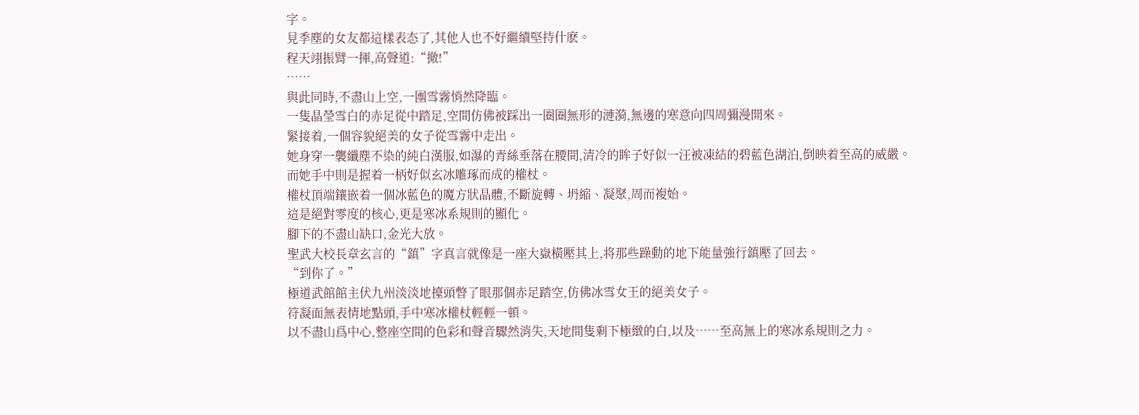字。
見季塵的女友都這樣表态了,其他人也不好繼續堅持什麽。
程天翊振臂一揮,高聲道:“撤!”
……
與此同時,不盡山上空,一團雪霧悄然降臨。
一隻晶瑩雪白的赤足從中踏足,空間仿佛被踩出一圈圈無形的漣漪,無邊的寒意向四周彌漫開來。
緊接着,一個容貌絕美的女子從雪霧中走出。
她身穿一襲纖塵不染的純白漢服,如瀑的青絲垂落在腰間,清冷的眸子好似一汪被凍結的碧藍色湖泊,倒映着至高的威嚴。
而她手中則是握着一柄好似玄冰雕琢而成的權杖。
權杖頂端鑲嵌着一個冰藍色的魔方狀晶體,不斷旋轉、坍縮、凝聚,周而複始。
這是絕對零度的核心,更是寒冰系規則的顯化。
腳下的不盡山缺口,金光大放。
聖武大校長章玄言的“鎮”字真言就像是一座大嶽橫壓其上,将那些躁動的地下能量強行鎮壓了回去。
“到你了。”
極道武館館主伏九州淡淡地擡頭瞥了眼那個赤足踏空,仿佛冰雪女王的絕美女子。
符凝面無表情地點頭,手中寒冰權杖輕輕一頓。
以不盡山爲中心,整座空間的色彩和聲音驟然消失,天地間隻剩下極緻的白,以及……至高無上的寒冰系規則之力。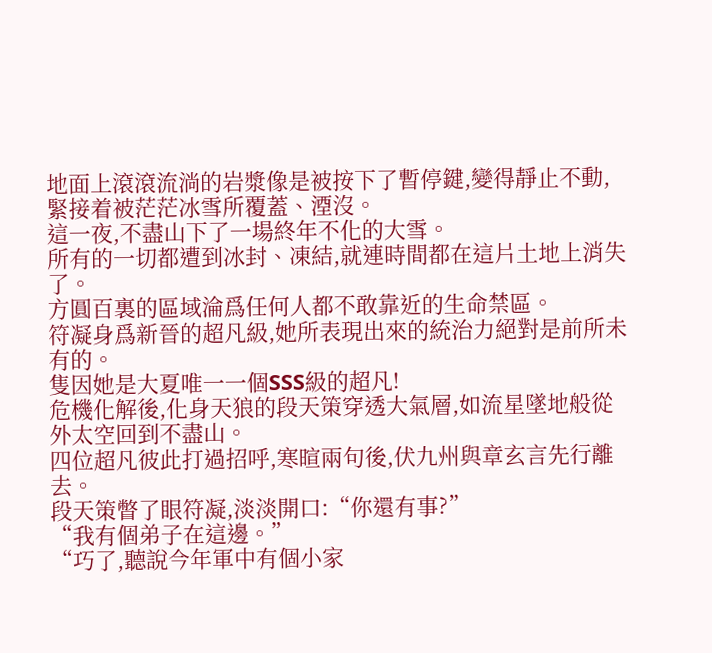地面上滾滾流淌的岩漿像是被按下了暫停鍵,變得靜止不動,緊接着被茫茫冰雪所覆蓋、湮沒。
這一夜,不盡山下了一場終年不化的大雪。
所有的一切都遭到冰封、凍結,就連時間都在這片土地上消失了。
方圓百裏的區域淪爲任何人都不敢靠近的生命禁區。
符凝身爲新晉的超凡級,她所表現出來的統治力絕對是前所未有的。
隻因她是大夏唯一一個SSS級的超凡!
危機化解後,化身天狼的段天策穿透大氣層,如流星墜地般從外太空回到不盡山。
四位超凡彼此打過招呼,寒暄兩句後,伏九州與章玄言先行離去。
段天策瞥了眼符凝,淡淡開口:“你還有事?”
“我有個弟子在這邊。”
“巧了,聽說今年軍中有個小家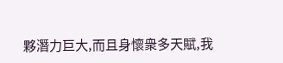夥潛力巨大,而且身懷衆多天賦,我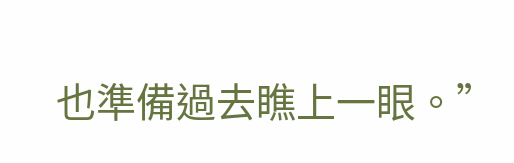也準備過去瞧上一眼。”